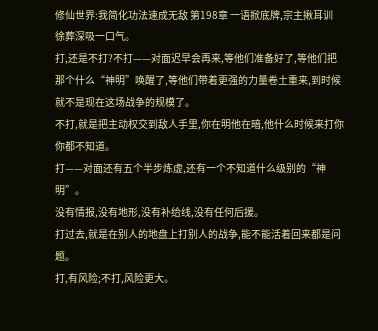修仙世界:我简化功法速成无敌 第198章 一语掀底牌,宗主揪耳训
徐葬深吸一口气。
打,还是不打?不打——对面迟早会再来,等他们准备好了,等他们把那个什么“神明”唤醒了,等他们带着更强的力量卷土重来,到时候就不是现在这场战争的规模了。
不打,就是把主动权交到敌人手里,你在明他在暗,他什么时候来打你你都不知道。
打——对面还有五个半步炼虚,还有一个不知道什么级别的“神明”。
没有情报,没有地形,没有补给线,没有任何后援。
打过去,就是在别人的地盘上打别人的战争,能不能活着回来都是问题。
打,有风险;不打,风险更大。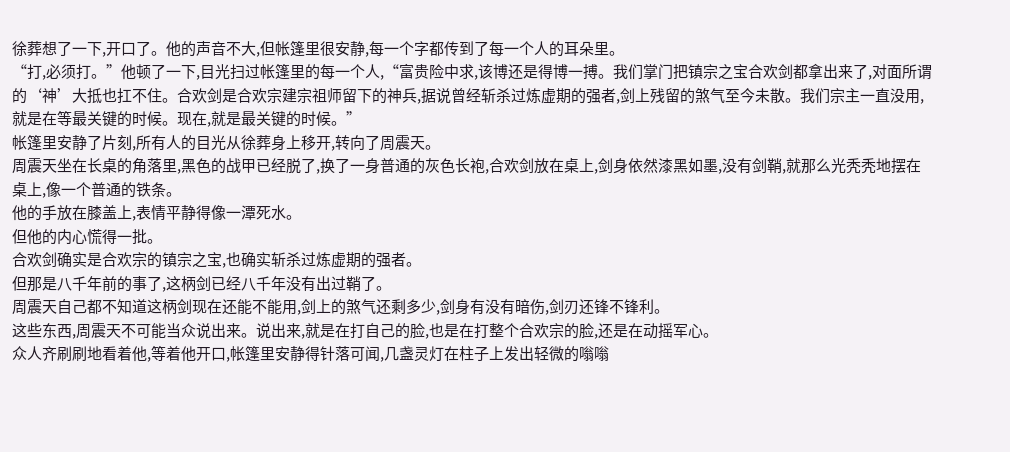徐葬想了一下,开口了。他的声音不大,但帐篷里很安静,每一个字都传到了每一个人的耳朵里。
“打,必须打。”他顿了一下,目光扫过帐篷里的每一个人,“富贵险中求,该博还是得博一搏。我们掌门把镇宗之宝合欢剑都拿出来了,对面所谓的‘神’大抵也扛不住。合欢剑是合欢宗建宗祖师留下的神兵,据说曾经斩杀过炼虚期的强者,剑上残留的煞气至今未散。我们宗主一直没用,就是在等最关键的时候。现在,就是最关键的时候。”
帐篷里安静了片刻,所有人的目光从徐葬身上移开,转向了周震天。
周震天坐在长桌的角落里,黑色的战甲已经脱了,换了一身普通的灰色长袍,合欢剑放在桌上,剑身依然漆黑如墨,没有剑鞘,就那么光秃秃地摆在桌上,像一个普通的铁条。
他的手放在膝盖上,表情平静得像一潭死水。
但他的内心慌得一批。
合欢剑确实是合欢宗的镇宗之宝,也确实斩杀过炼虚期的强者。
但那是八千年前的事了,这柄剑已经八千年没有出过鞘了。
周震天自己都不知道这柄剑现在还能不能用,剑上的煞气还剩多少,剑身有没有暗伤,剑刃还锋不锋利。
这些东西,周震天不可能当众说出来。说出来,就是在打自己的脸,也是在打整个合欢宗的脸,还是在动摇军心。
众人齐刷刷地看着他,等着他开口,帐篷里安静得针落可闻,几盏灵灯在柱子上发出轻微的嗡嗡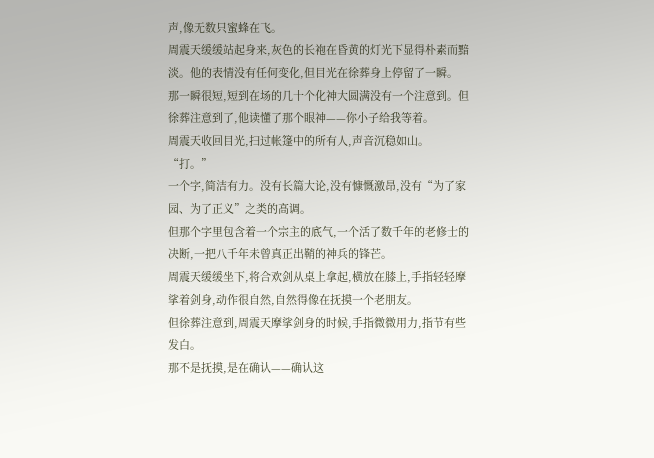声,像无数只蜜蜂在飞。
周震天缓缓站起身来,灰色的长袍在昏黄的灯光下显得朴素而黯淡。他的表情没有任何变化,但目光在徐葬身上停留了一瞬。
那一瞬很短,短到在场的几十个化神大圆满没有一个注意到。但徐葬注意到了,他读懂了那个眼神——你小子给我等着。
周震天收回目光,扫过帐篷中的所有人,声音沉稳如山。
“打。”
一个字,简洁有力。没有长篇大论,没有慷慨激昂,没有“为了家园、为了正义”之类的高调。
但那个字里包含着一个宗主的底气,一个活了数千年的老修士的决断,一把八千年未曾真正出鞘的神兵的锋芒。
周震天缓缓坐下,将合欢剑从桌上拿起,横放在膝上,手指轻轻摩挲着剑身,动作很自然,自然得像在抚摸一个老朋友。
但徐葬注意到,周震天摩挲剑身的时候,手指微微用力,指节有些发白。
那不是抚摸,是在确认——确认这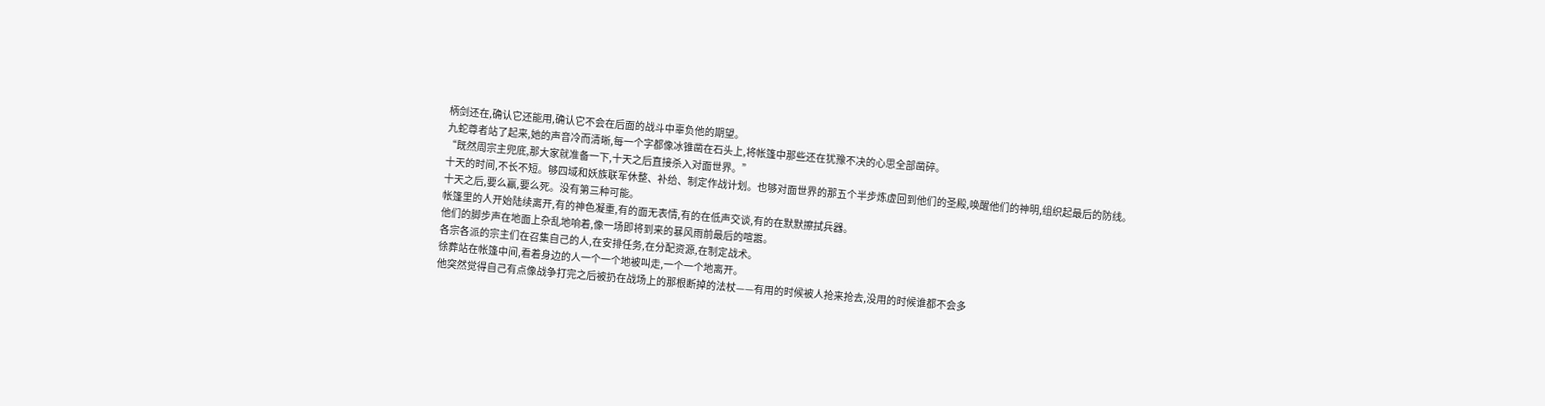柄剑还在,确认它还能用,确认它不会在后面的战斗中辜负他的期望。
九蛇尊者站了起来,她的声音冷而清晰,每一个字都像冰锥凿在石头上,将帐篷中那些还在犹豫不决的心思全部凿碎。
“既然周宗主兜底,那大家就准备一下,十天之后直接杀入对面世界。”
十天的时间,不长不短。够四域和妖族联军休整、补给、制定作战计划。也够对面世界的那五个半步炼虚回到他们的圣殿,唤醒他们的神明,组织起最后的防线。
十天之后,要么赢,要么死。没有第三种可能。
帐篷里的人开始陆续离开,有的神色凝重,有的面无表情,有的在低声交谈,有的在默默擦拭兵器。
他们的脚步声在地面上杂乱地响着,像一场即将到来的暴风雨前最后的喧嚣。
各宗各派的宗主们在召集自己的人,在安排任务,在分配资源,在制定战术。
徐葬站在帐篷中间,看着身边的人一个一个地被叫走,一个一个地离开。
他突然觉得自己有点像战争打完之后被扔在战场上的那根断掉的法杖——有用的时候被人抢来抢去,没用的时候谁都不会多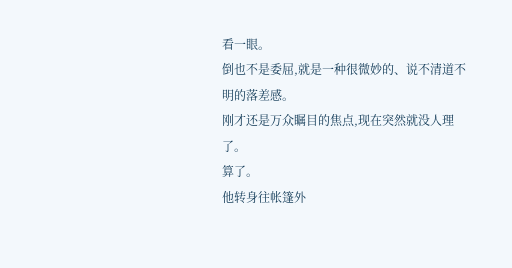看一眼。
倒也不是委屈,就是一种很微妙的、说不清道不明的落差感。
刚才还是万众瞩目的焦点,现在突然就没人理了。
算了。
他转身往帐篷外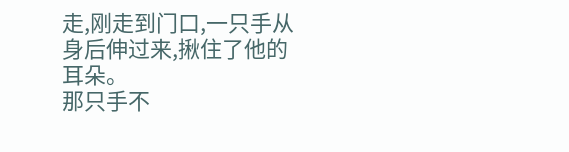走,刚走到门口,一只手从身后伸过来,揪住了他的耳朵。
那只手不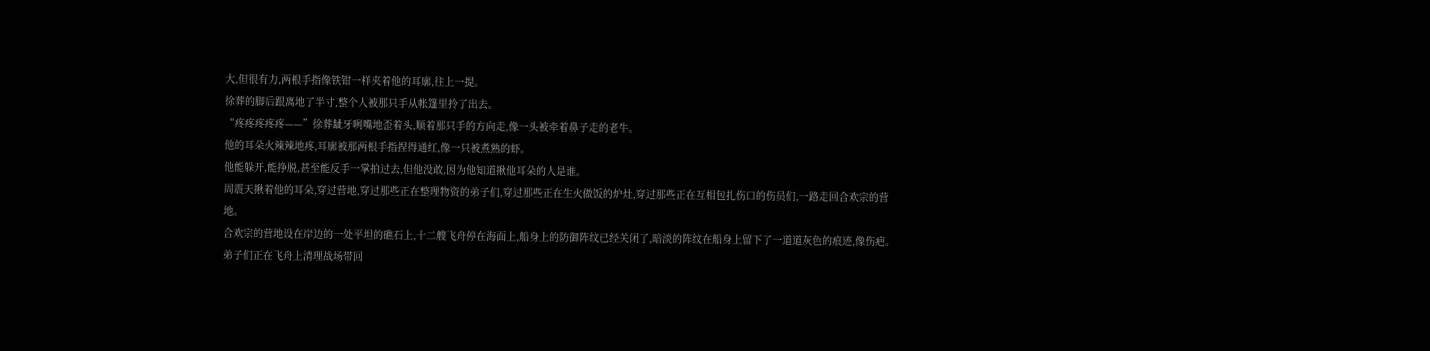大,但很有力,两根手指像铁钳一样夹着他的耳廓,往上一提。
徐葬的脚后跟离地了半寸,整个人被那只手从帐篷里拎了出去。
“疼疼疼疼疼——”徐葬龇牙咧嘴地歪着头,顺着那只手的方向走,像一头被牵着鼻子走的老牛。
他的耳朵火辣辣地疼,耳廓被那两根手指捏得通红,像一只被煮熟的虾。
他能躲开,能挣脱,甚至能反手一掌拍过去,但他没敢,因为他知道揪他耳朵的人是谁。
周震天揪着他的耳朵,穿过营地,穿过那些正在整理物资的弟子们,穿过那些正在生火做饭的炉灶,穿过那些正在互相包扎伤口的伤员们,一路走回合欢宗的营地。
合欢宗的营地设在岸边的一处平坦的礁石上,十二艘飞舟停在海面上,船身上的防御阵纹已经关闭了,暗淡的阵纹在船身上留下了一道道灰色的痕迹,像伤疤。
弟子们正在飞舟上清理战场带回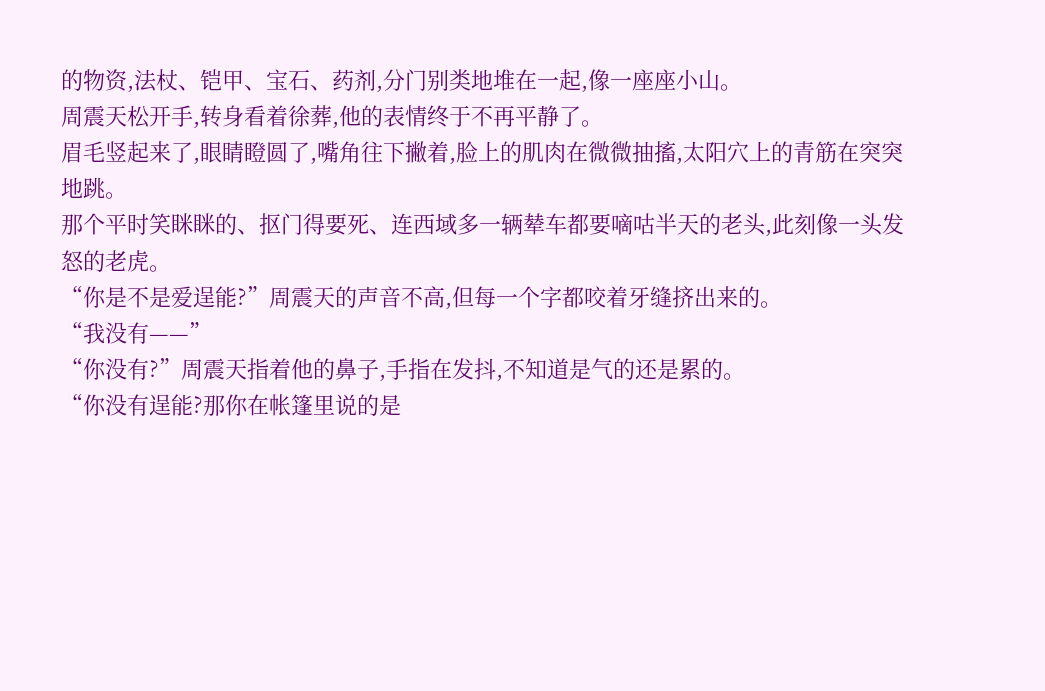的物资,法杖、铠甲、宝石、药剂,分门别类地堆在一起,像一座座小山。
周震天松开手,转身看着徐葬,他的表情终于不再平静了。
眉毛竖起来了,眼睛瞪圆了,嘴角往下撇着,脸上的肌肉在微微抽搐,太阳穴上的青筋在突突地跳。
那个平时笑眯眯的、抠门得要死、连西域多一辆辇车都要嘀咕半天的老头,此刻像一头发怒的老虎。
“你是不是爱逞能?”周震天的声音不高,但每一个字都咬着牙缝挤出来的。
“我没有——”
“你没有?”周震天指着他的鼻子,手指在发抖,不知道是气的还是累的。
“你没有逞能?那你在帐篷里说的是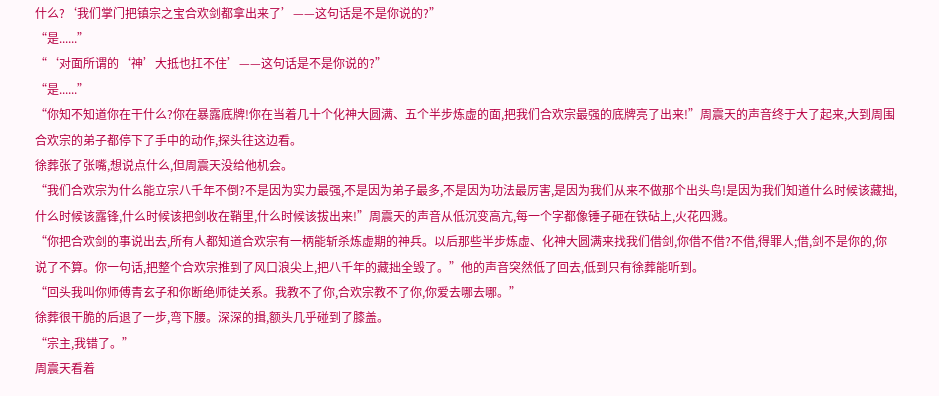什么?‘我们掌门把镇宗之宝合欢剑都拿出来了’——这句话是不是你说的?”
“是......”
“‘对面所谓的‘神’大抵也扛不住’——这句话是不是你说的?”
“是......”
“你知不知道你在干什么?你在暴露底牌!你在当着几十个化神大圆满、五个半步炼虚的面,把我们合欢宗最强的底牌亮了出来!”周震天的声音终于大了起来,大到周围合欢宗的弟子都停下了手中的动作,探头往这边看。
徐葬张了张嘴,想说点什么,但周震天没给他机会。
“我们合欢宗为什么能立宗八千年不倒?不是因为实力最强,不是因为弟子最多,不是因为功法最厉害,是因为我们从来不做那个出头鸟!是因为我们知道什么时候该藏拙,什么时候该露锋,什么时候该把剑收在鞘里,什么时候该拔出来!”周震天的声音从低沉变高亢,每一个字都像锤子砸在铁砧上,火花四溅。
“你把合欢剑的事说出去,所有人都知道合欢宗有一柄能斩杀炼虚期的神兵。以后那些半步炼虚、化神大圆满来找我们借剑,你借不借?不借,得罪人;借,剑不是你的,你说了不算。你一句话,把整个合欢宗推到了风口浪尖上,把八千年的藏拙全毁了。”他的声音突然低了回去,低到只有徐葬能听到。
“回头我叫你师傅青玄子和你断绝师徒关系。我教不了你,合欢宗教不了你,你爱去哪去哪。”
徐葬很干脆的后退了一步,弯下腰。深深的揖,额头几乎碰到了膝盖。
“宗主,我错了。”
周震天看着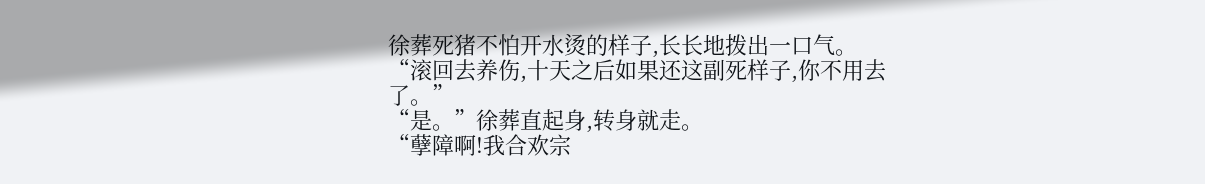徐葬死猪不怕开水烫的样子,长长地拨出一口气。
“滚回去养伤,十天之后如果还这副死样子,你不用去了。”
“是。”徐葬直起身,转身就走。
“孽障啊!我合欢宗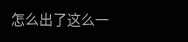怎么出了这么一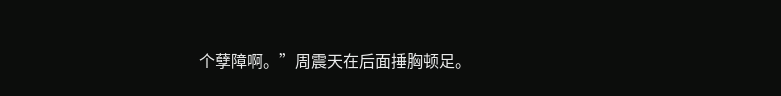个孽障啊。”周震天在后面捶胸顿足。